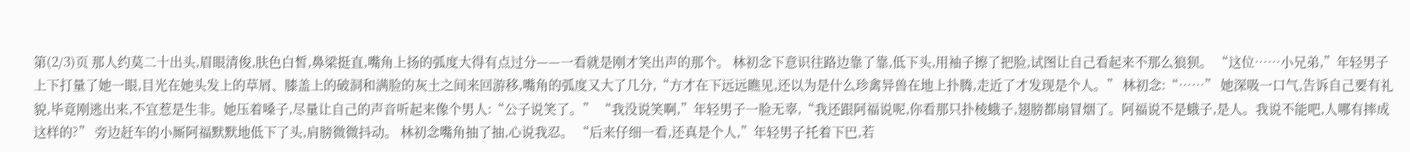第(2/3)页 那人约莫二十出头,眉眼清俊,肤色白皙,鼻梁挺直,嘴角上扬的弧度大得有点过分——一看就是刚才笑出声的那个。 林初念下意识往路边靠了靠,低下头,用袖子擦了把脸,试图让自己看起来不那么狼狈。 “这位……小兄弟,”年轻男子上下打量了她一眼,目光在她头发上的草屑、膝盖上的破洞和满脸的灰土之间来回游移,嘴角的弧度又大了几分,“方才在下远远瞧见,还以为是什么珍禽异兽在地上扑腾,走近了才发现是个人。” 林初念:“……” 她深吸一口气,告诉自己要有礼貌,毕竟刚逃出来,不宜惹是生非。她压着嗓子,尽量让自己的声音听起来像个男人:“公子说笑了。” “我没说笑啊,”年轻男子一脸无辜,“我还跟阿福说呢,你看那只扑棱蛾子,翅膀都扇冒烟了。阿福说不是蛾子,是人。我说不能吧,人哪有摔成这样的?” 旁边赶车的小厮阿福默默地低下了头,肩膀微微抖动。 林初念嘴角抽了抽,心说我忍。 “后来仔细一看,还真是个人,”年轻男子托着下巴,若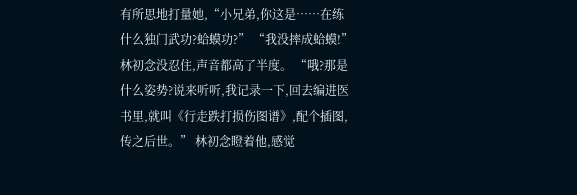有所思地打量她,“小兄弟,你这是……在练什么独门武功?蛤蟆功?” “我没摔成蛤蟆!”林初念没忍住,声音都高了半度。 “哦?那是什么姿势?说来听听,我记录一下,回去编进医书里,就叫《行走跌打损伤图谱》,配个插图,传之后世。” 林初念瞪着他,感觉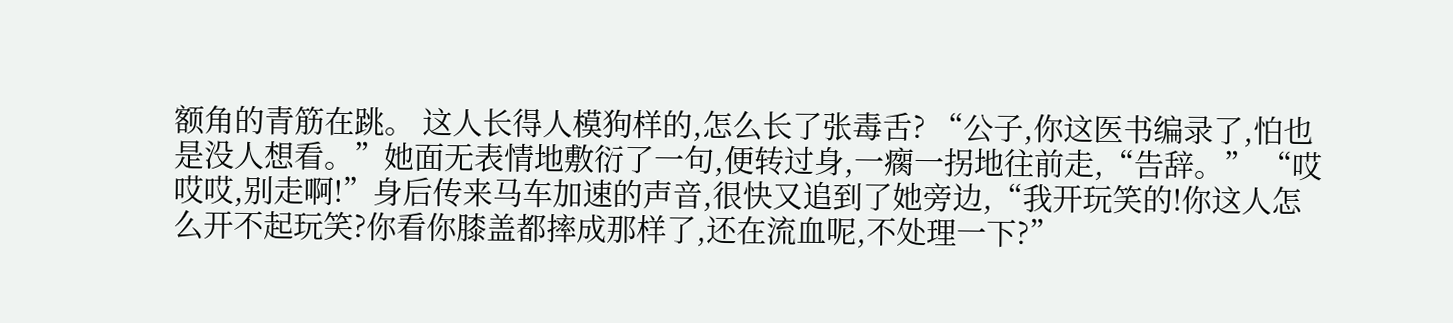额角的青筋在跳。 这人长得人模狗样的,怎么长了张毒舌? “公子,你这医书编录了,怕也是没人想看。”她面无表情地敷衍了一句,便转过身,一瘸一拐地往前走,“告辞。” “哎哎哎,别走啊!”身后传来马车加速的声音,很快又追到了她旁边,“我开玩笑的!你这人怎么开不起玩笑?你看你膝盖都摔成那样了,还在流血呢,不处理一下?”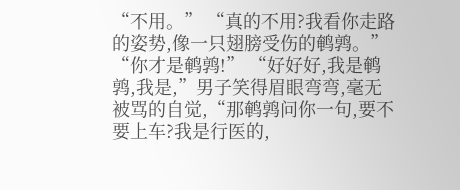“不用。” “真的不用?我看你走路的姿势,像一只翅膀受伤的鹌鹑。” “你才是鹌鹑!” “好好好,我是鹌鹑,我是,”男子笑得眉眼弯弯,毫无被骂的自觉,“那鹌鹑问你一句,要不要上车?我是行医的,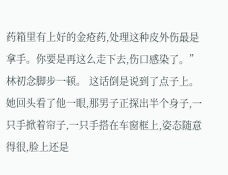药箱里有上好的金疮药,处理这种皮外伤最是拿手。你要是再这么走下去,伤口感染了。” 林初念脚步一顿。 这话倒是说到了点子上。 她回头看了他一眼,那男子正探出半个身子,一只手掀着帘子,一只手搭在车窗框上,姿态随意得很,脸上还是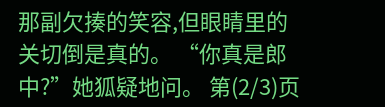那副欠揍的笑容,但眼睛里的关切倒是真的。 “你真是郎中?”她狐疑地问。 第(2/3)页